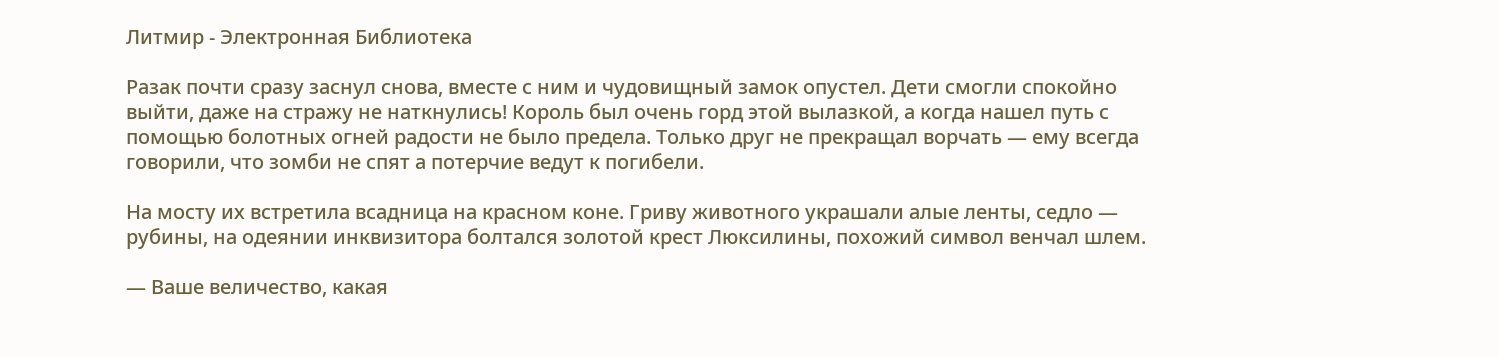Литмир - Электронная Библиотека

Разак почти сразу заснул снова, вместе с ним и чудовищный замок опустел. Дети смогли спокойно выйти, даже на стражу не наткнулись! Король был очень горд этой вылазкой, а когда нашел путь с помощью болотных огней радости не было предела. Только друг не прекращал ворчать — ему всегда говорили, что зомби не спят а потерчие ведут к погибели.

На мосту их встретила всадница на красном коне. Гриву животного украшали алые ленты, седло — рубины, на одеянии инквизитора болтался золотой крест Люксилины, похожий символ венчал шлем.

— Ваше величество, какая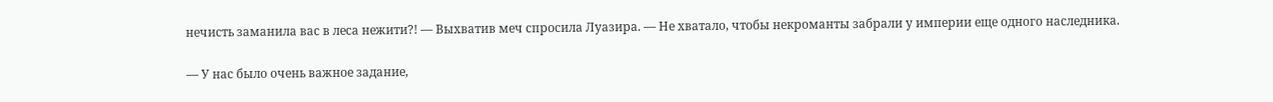нечисть заманила вас в леса нежити?! — Выхватив меч спросила Луазира. — Не хватало, чтобы некроманты забрали у империи еще одного наследника.

— У нас было очень важное задание,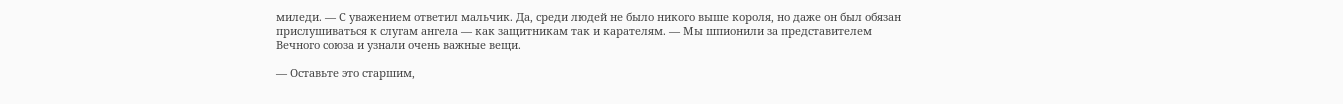миледи. — С уважением ответил мальчик. Да, среди людей не было никого выше короля, но даже он был обязан прислушиваться к слугам ангела — как защитникам так и карателям. — Мы шпионили за представителем Вечного союза и узнали очень важные вещи.

— Оставьте это старшим,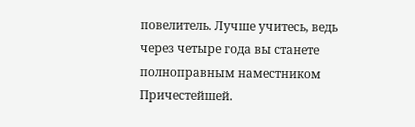повелитель. Лучше учитесь, ведь через четыре года вы станете полноправным наместником Причестейшей.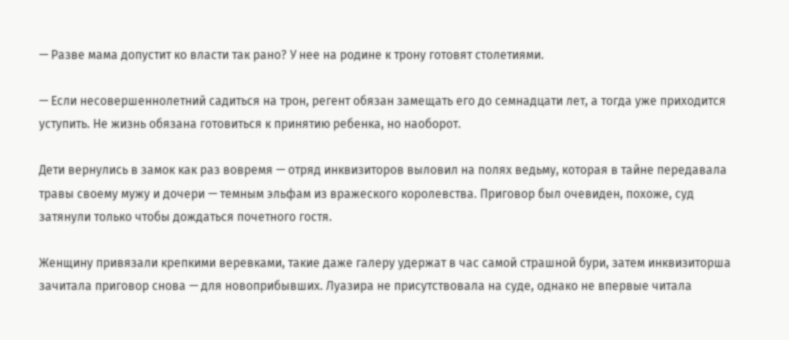— Разве мама допустит ко власти так рано? У нее на родине к трону готовят столетиями.

— Если несовершеннолетний садиться на трон, регент обязан замещать его до семнадцати лет, а тогда уже приходится уступить. Не жизнь обязана готовиться к принятию ребенка, но наоборот.

Дети вернулись в замок как раз вовремя — отряд инквизиторов выловил на полях ведьму, которая в тайне передавала травы своему мужу и дочери — темным эльфам из вражеского королевства. Приговор был очевиден, похоже, суд затянули только чтобы дождаться почетного гостя.

Женщину привязали крепкими веревками, такие даже галеру удержат в час самой страшной бури, затем инквизиторша зачитала приговор снова — для новоприбывших. Луазира не присутствовала на суде, однако не впервые читала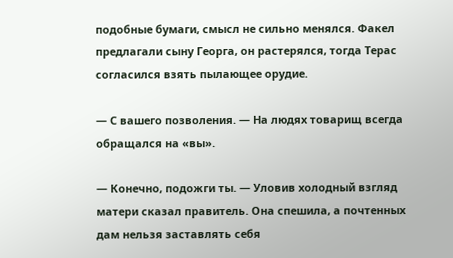подобные бумаги, смысл не сильно менялся. Факел предлагали сыну Георга, он растерялся, тогда Терас согласился взять пылающее орудие.

— С вашего позволения. — На людях товарищ всегда обращался на «вы».

— Конечно, подожги ты. — Уловив холодный взгляд матери сказал правитель. Она спешила, а почтенных дам нельзя заставлять себя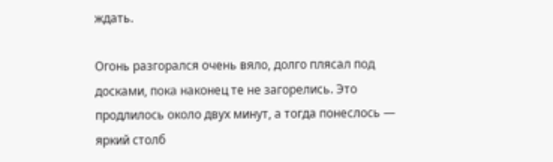ждать.

Огонь разгорался очень вяло, долго плясал под досками, пока наконец те не загорелись. Это продлилось около двух минут, а тогда понеслось — яркий столб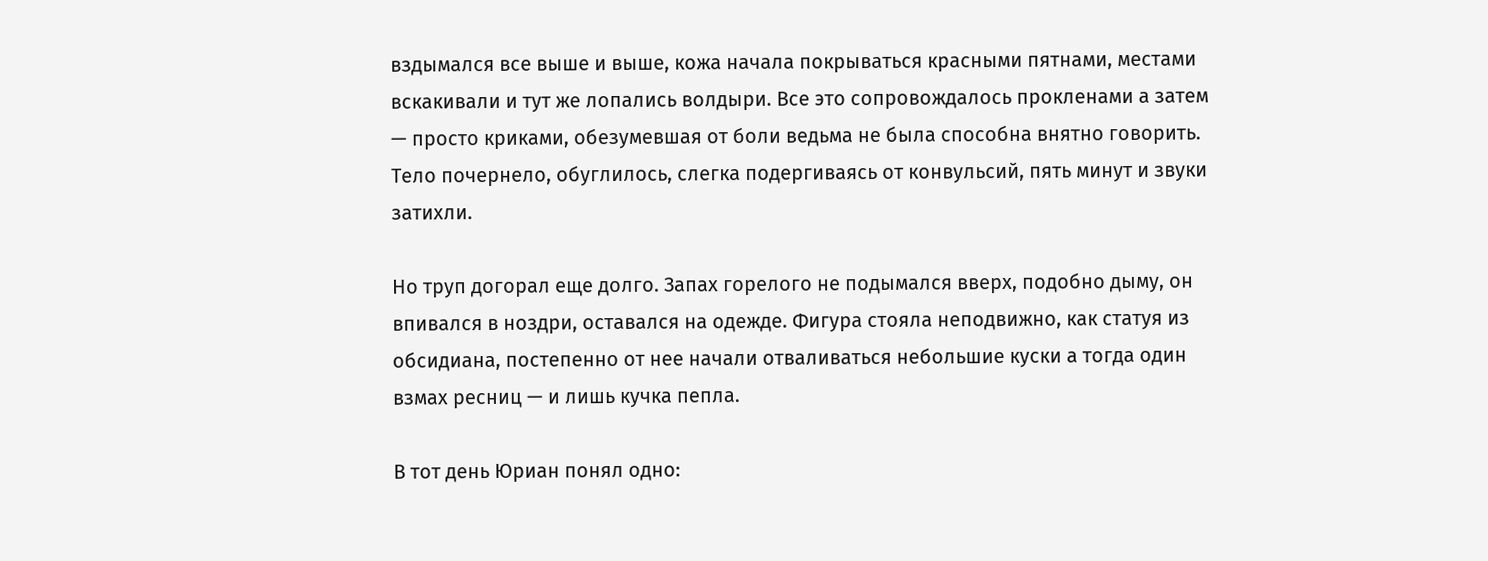вздымался все выше и выше, кожа начала покрываться красными пятнами, местами вскакивали и тут же лопались волдыри. Все это сопровождалось прокленами а затем — просто криками, обезумевшая от боли ведьма не была способна внятно говорить. Тело почернело, обуглилось, слегка подергиваясь от конвульсий, пять минут и звуки затихли.

Но труп догорал еще долго. Запах горелого не подымался вверх, подобно дыму, он впивался в ноздри, оставался на одежде. Фигура стояла неподвижно, как статуя из обсидиана, постепенно от нее начали отваливаться небольшие куски а тогда один взмах ресниц — и лишь кучка пепла.

В тот день Юриан понял одно: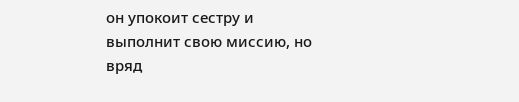он упокоит сестру и выполнит свою миссию, но вряд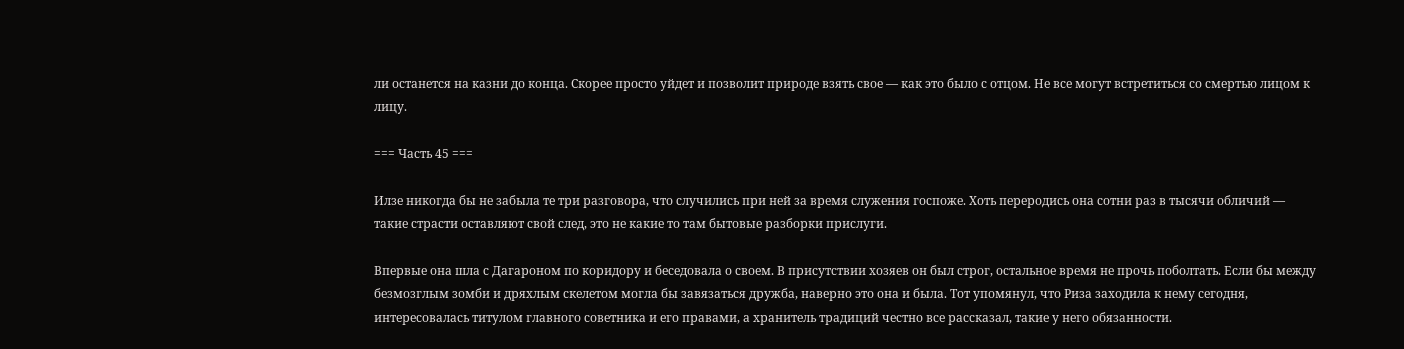ли останется на казни до конца. Скорее просто уйдет и позволит природе взять свое — как это было с отцом. Не все могут встретиться со смертью лицом к лицу.

=== Часть 45 ===

Илзе никогда бы не забыла те три разговора, что случились при ней за время служения госпоже. Хоть переродись она сотни раз в тысячи обличий — такие страсти оставляют свой след, это не какие то там бытовые разборки прислуги.

Впервые она шла с Дагароном по коридору и беседовала о своем. В присутствии хозяев он был строг, остальное время не прочь поболтать. Если бы между безмозглым зомби и дряхлым скелетом могла бы завязаться дружба, наверно это она и была. Тот упомянул, что Риза заходила к нему сегодня, интересовалась титулом главного советника и его правами, а хранитель традиций честно все рассказал, такие у него обязанности.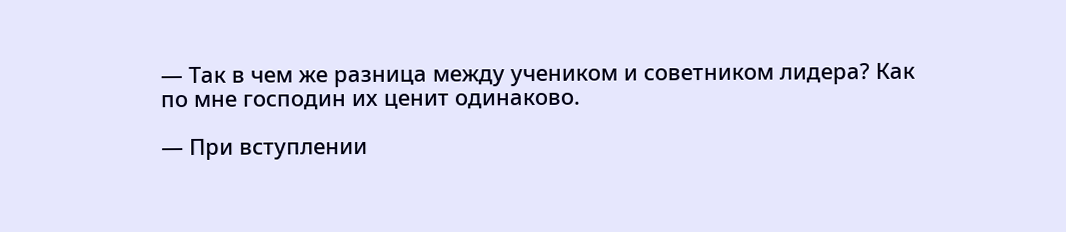— Так в чем же разница между учеником и советником лидера? Как по мне господин их ценит одинаково.

— При вступлении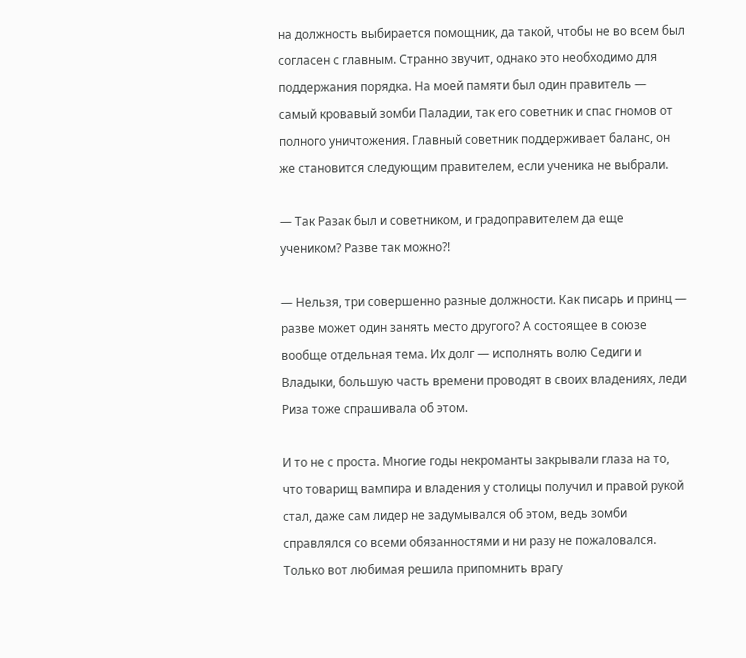на должность выбирается помощник, да такой, чтобы не во всем был согласен с главным. Странно звучит, однако это необходимо для поддержания порядка. На моей памяти был один правитель — самый кровавый зомби Паладии, так его советник и спас гномов от полного уничтожения. Главный советник поддерживает баланс, он же становится следующим правителем, если ученика не выбрали.

— Так Разак был и советником, и градоправителем да еще учеником? Разве так можно?!

— Нельзя, три совершенно разные должности. Как писарь и принц — разве может один занять место другого? А состоящее в союзе вообще отдельная тема. Их долг — исполнять волю Седиги и Владыки, большую часть времени проводят в своих владениях, леди Риза тоже спрашивала об этом.

И то не с проста. Многие годы некроманты закрывали глаза на то, что товарищ вампира и владения у столицы получил и правой рукой стал, даже сам лидер не задумывался об этом, ведь зомби справлялся со всеми обязанностями и ни разу не пожаловался. Только вот любимая решила припомнить врагу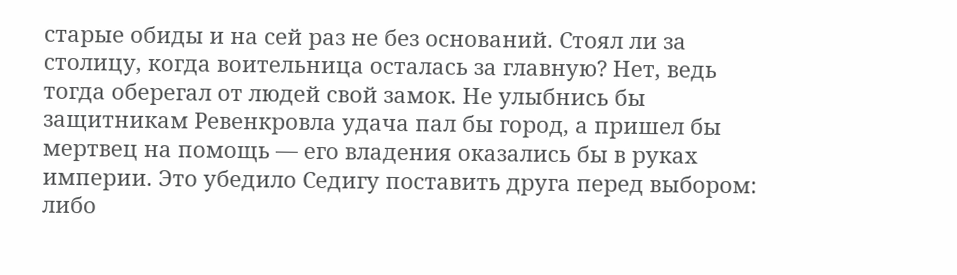старые обиды и на сей раз не без оснований. Стоял ли за столицу, когда воительница осталась за главную? Нет, ведь тогда оберегал от людей свой замок. Не улыбнись бы защитникам Ревенкровла удача пал бы город, а пришел бы мертвец на помощь — его владения оказались бы в руках империи. Это убедило Седигу поставить друга перед выбором: либо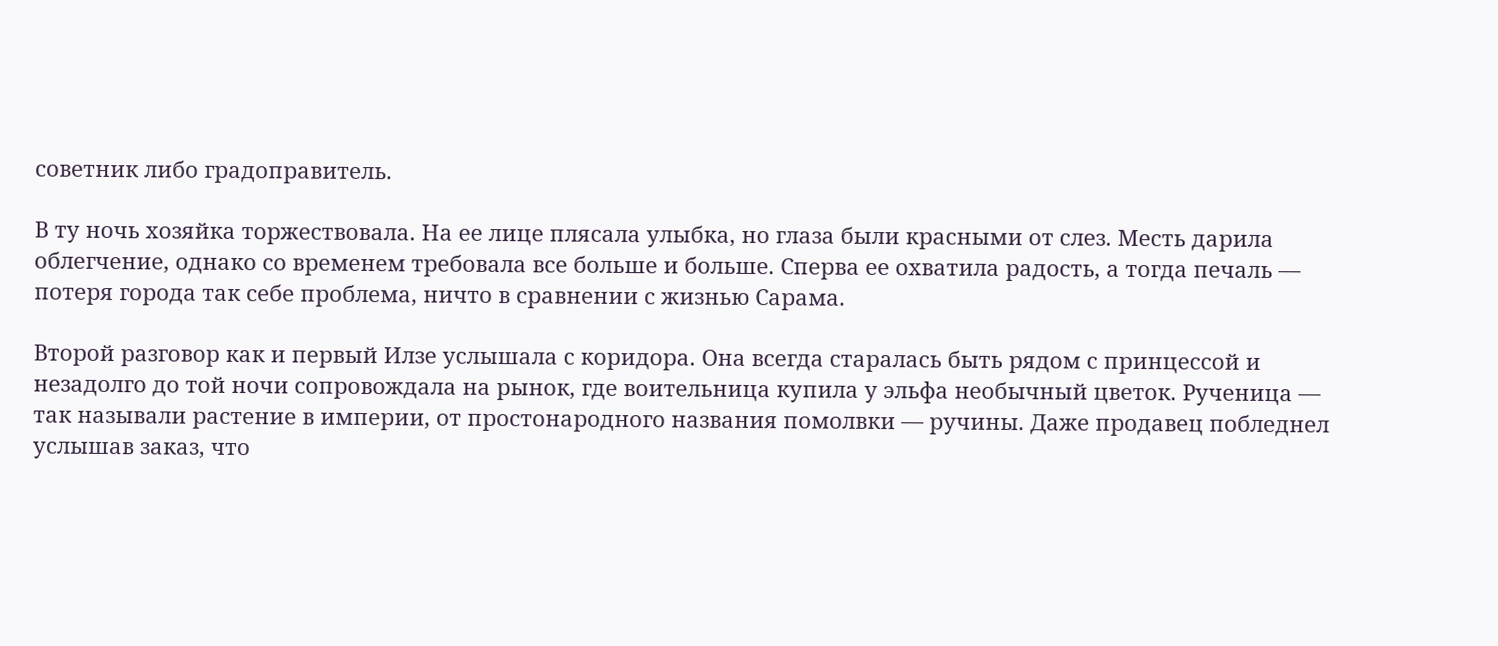советник либо градоправитель.

В ту ночь хозяйка торжествовала. На ее лице плясала улыбка, но глаза были красными от слез. Месть дарила облегчение, однако со временем требовала все больше и больше. Сперва ее охватила радость, а тогда печаль — потеря города так себе проблема, ничто в сравнении с жизнью Сарама.

Второй разговор как и первый Илзе услышала с коридора. Она всегда старалась быть рядом с принцессой и незадолго до той ночи сопровождала на рынок, где воительница купила у эльфа необычный цветок. Рученица — так называли растение в империи, от простонародного названия помолвки — ручины. Даже продавец побледнел услышав заказ, что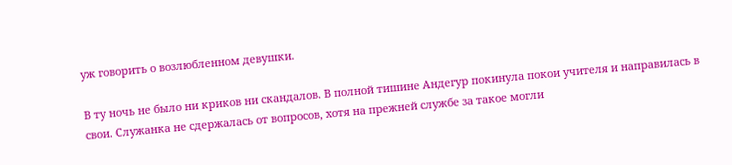уж говорить о возлюбленном девушки.

В ту ночь не было ни криков ни скандалов. В полной тишине Андегур покинула покои учителя и направилась в свои. Служанка не сдержалась от вопросов, хотя на прежней службе за такое могли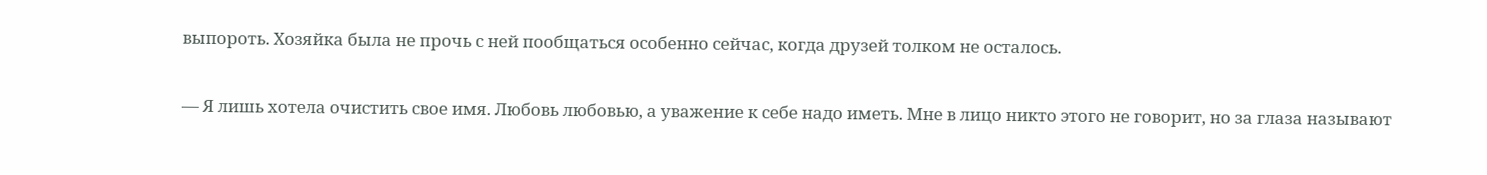выпороть. Хозяйка была не прочь с ней пообщаться особенно сейчас, когда друзей толком не осталось.

— Я лишь хотела очистить свое имя. Любовь любовью, а уважение к себе надо иметь. Мне в лицо никто этого не говорит, но за глаза называют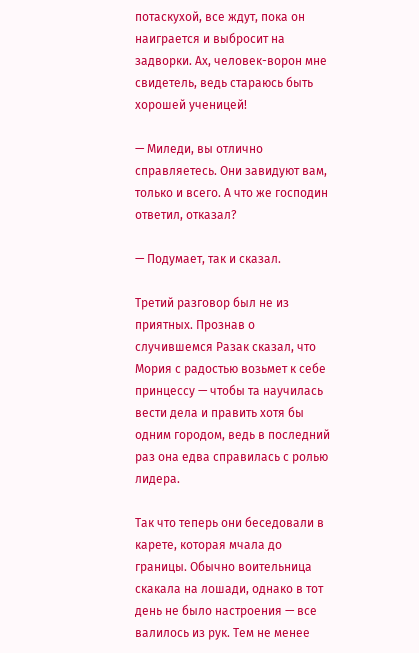потаскухой, все ждут, пока он наиграется и выбросит на задворки. Ах, человек-ворон мне свидетель, ведь стараюсь быть хорошей ученицей!

— Миледи, вы отлично справляетесь. Они завидуют вам, только и всего. А что же господин ответил, отказал?

— Подумает, так и сказал.

Третий разговор был не из приятных. Прознав о случившемся Разак сказал, что Мория с радостью возьмет к себе принцессу — чтобы та научилась вести дела и править хотя бы одним городом, ведь в последний раз она едва справилась с ролью лидера.

Так что теперь они беседовали в карете, которая мчала до границы. Обычно воительница скакала на лошади, однако в тот день не было настроения — все валилось из рук. Тем не менее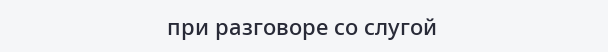при разговоре со слугой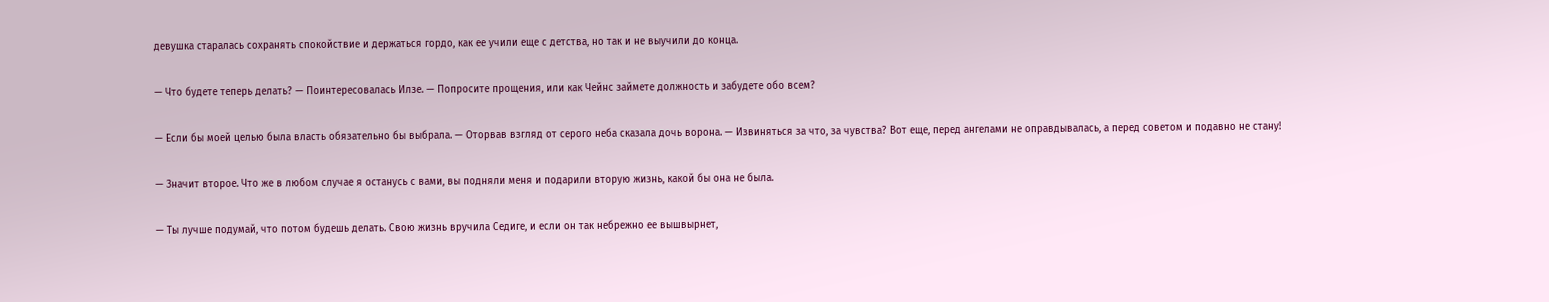девушка старалась сохранять спокойствие и держаться гордо, как ее учили еще с детства, но так и не выучили до конца.

— Что будете теперь делать? — Поинтересовалась Илзе. — Попросите прощения, или как Чейнс займете должность и забудете обо всем?

— Если бы моей целью была власть обязательно бы выбрала. — Оторвав взгляд от серого неба сказала дочь ворона. — Извиняться за что, за чувства? Вот еще, перед ангелами не оправдывалась, а перед советом и подавно не стану!

— Значит второе. Что же в любом случае я останусь с вами, вы подняли меня и подарили вторую жизнь, какой бы она не была.

— Ты лучше подумай, что потом будешь делать. Свою жизнь вручила Седиге, и если он так небрежно ее вышвырнет,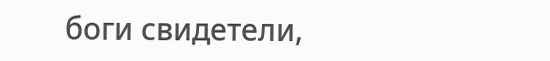боги свидетели,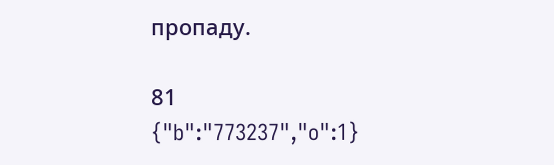пропаду.

81
{"b":"773237","o":1}